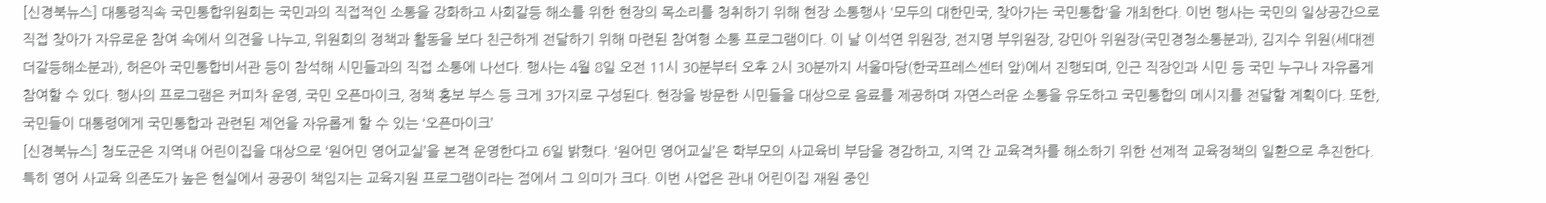[신경북뉴스] 대통령직속 국민통합위원회는 국민과의 직접적인 소통을 강화하고 사회갈등 해소를 위한 현장의 목소리를 청취하기 위해 현장 소통행사 '모두의 대한민국, 찾아가는 국민통합'을 개최한다. 이번 행사는 국민의 일상공간으로 직접 찾아가 자유로운 참여 속에서 의견을 나누고, 위원회의 정책과 활동을 보다 친근하게 전달하기 위해 마련된 참여형 소통 프로그램이다. 이 날 이석연 위원장, 전지명 부위원장, 강민아 위원장(국민경청소통분과), 김지수 위원(세대젠더갈등해소분과), 허은아 국민통합비서관 등이 참석해 시민들과의 직접 소통에 나선다. 행사는 4월 8일 오전 11시 30분부터 오후 2시 30분까지 서울마당(한국프레스센터 앞)에서 진행되며, 인근 직장인과 시민 등 국민 누구나 자유롭게 참여할 수 있다. 행사의 프로그램은 커피차 운영, 국민 오픈마이크, 정책 홍보 부스 등 크게 3가지로 구성된다. 현장을 방문한 시민들을 대상으로 음료를 제공하며 자연스러운 소통을 유도하고 국민통합의 메시지를 전달할 계획이다. 또한, 국민들이 대통령에게 국민통합과 관련된 제언을 자유롭게 할 수 있는 ‘오픈마이크’
[신경북뉴스] 청도군은 지역내 어린이집을 대상으로 ‘원어민 영어교실’을 본격 운영한다고 6일 밝혔다. ‘원어민 영어교실’은 학부모의 사교육비 부담을 경감하고, 지역 간 교육격차를 해소하기 위한 선제적 교육정책의 일환으로 추진한다. 특히 영어 사교육 의존도가 높은 현실에서 공공이 책임지는 교육지원 프로그램이라는 점에서 그 의미가 크다. 이번 사업은 관내 어린이집 재원 중인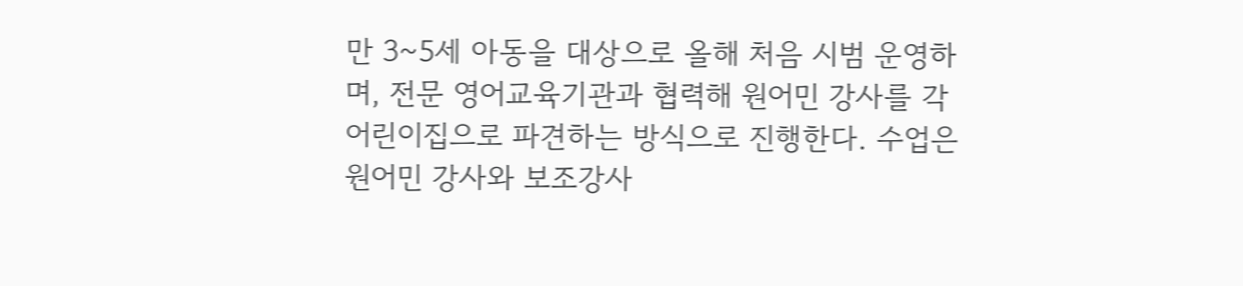만 3~5세 아동을 대상으로 올해 처음 시범 운영하며, 전문 영어교육기관과 협력해 원어민 강사를 각 어린이집으로 파견하는 방식으로 진행한다. 수업은 원어민 강사와 보조강사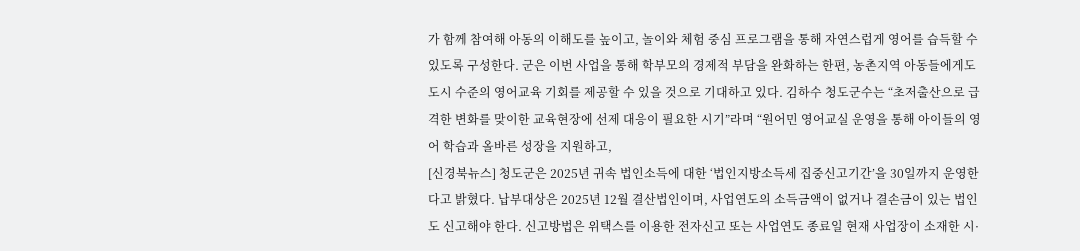가 함께 참여해 아동의 이해도를 높이고, 놀이와 체험 중심 프로그램을 통해 자연스럽게 영어를 습득할 수 있도록 구성한다. 군은 이번 사업을 통해 학부모의 경제적 부담을 완화하는 한편, 농촌지역 아동들에게도 도시 수준의 영어교육 기회를 제공할 수 있을 것으로 기대하고 있다. 김하수 청도군수는 “초저출산으로 급격한 변화를 맞이한 교육현장에 선제 대응이 필요한 시기”라며 “원어민 영어교실 운영을 통해 아이들의 영어 학습과 올바른 성장을 지원하고,
[신경북뉴스] 청도군은 2025년 귀속 법인소득에 대한 ‘법인지방소득세 집중신고기간’을 30일까지 운영한다고 밝혔다. 납부대상은 2025년 12월 결산법인이며, 사업연도의 소득금액이 없거나 결손금이 있는 법인도 신고해야 한다. 신고방법은 위택스를 이용한 전자신고 또는 사업연도 종료일 현재 사업장이 소재한 시·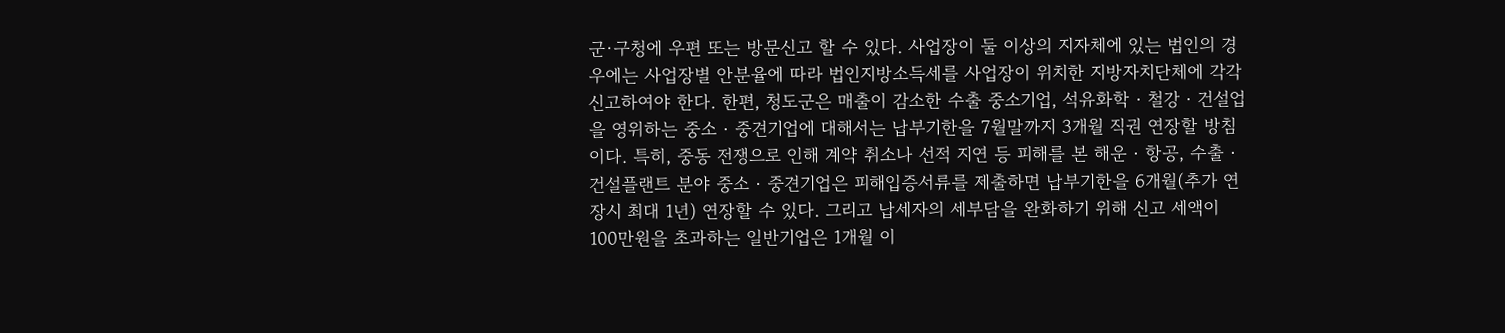군·구청에 우편 또는 방문신고 할 수 있다. 사업장이 둘 이상의 지자체에 있는 법인의 경우에는 사업장별 안분율에 따라 법인지방소득세를 사업장이 위치한 지방자치단체에 각각 신고하여야 한다. 한편, 청도군은 매출이 감소한 수출 중소기업, 석유화학‧철강‧건설업을 영위하는 중소‧중견기업에 대해서는 납부기한을 7월말까지 3개월 직권 연장할 방침이다. 특히, 중동 전쟁으로 인해 계약 취소나 선적 지연 등 피해를 본 해운‧항공, 수출‧건설플랜트 분야 중소‧중견기업은 피해입증서류를 제출하면 납부기한을 6개월(추가 연장시 최대 1년) 연장할 수 있다. 그리고 납세자의 세부담을 완화하기 위해 신고 세액이 100만원을 초과하는 일반기업은 1개월 이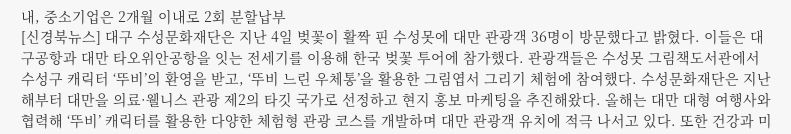내, 중소기업은 2개월 이내로 2회 분할납부
[신경북뉴스] 대구 수성문화재단은 지난 4일 벚꽃이 활짝 핀 수성못에 대만 관광객 36명이 방문했다고 밝혔다. 이들은 대구공항과 대만 타오위안공항을 잇는 전세기를 이용해 한국 벚꽃 투어에 참가했다. 관광객들은 수성못 그림책도서관에서 수성구 캐릭터 ‘뚜비’의 환영을 받고, ‘뚜비 느린 우체통’을 활용한 그림엽서 그리기 체험에 참여했다. 수성문화재단은 지난해부터 대만을 의료·웰니스 관광 제2의 타깃 국가로 선정하고 현지 홍보 마케팅을 추진해왔다. 올해는 대만 대형 여행사와 협력해 ‘뚜비’ 캐릭터를 활용한 다양한 체험형 관광 코스를 개발하며 대만 관광객 유치에 적극 나서고 있다. 또한 건강과 미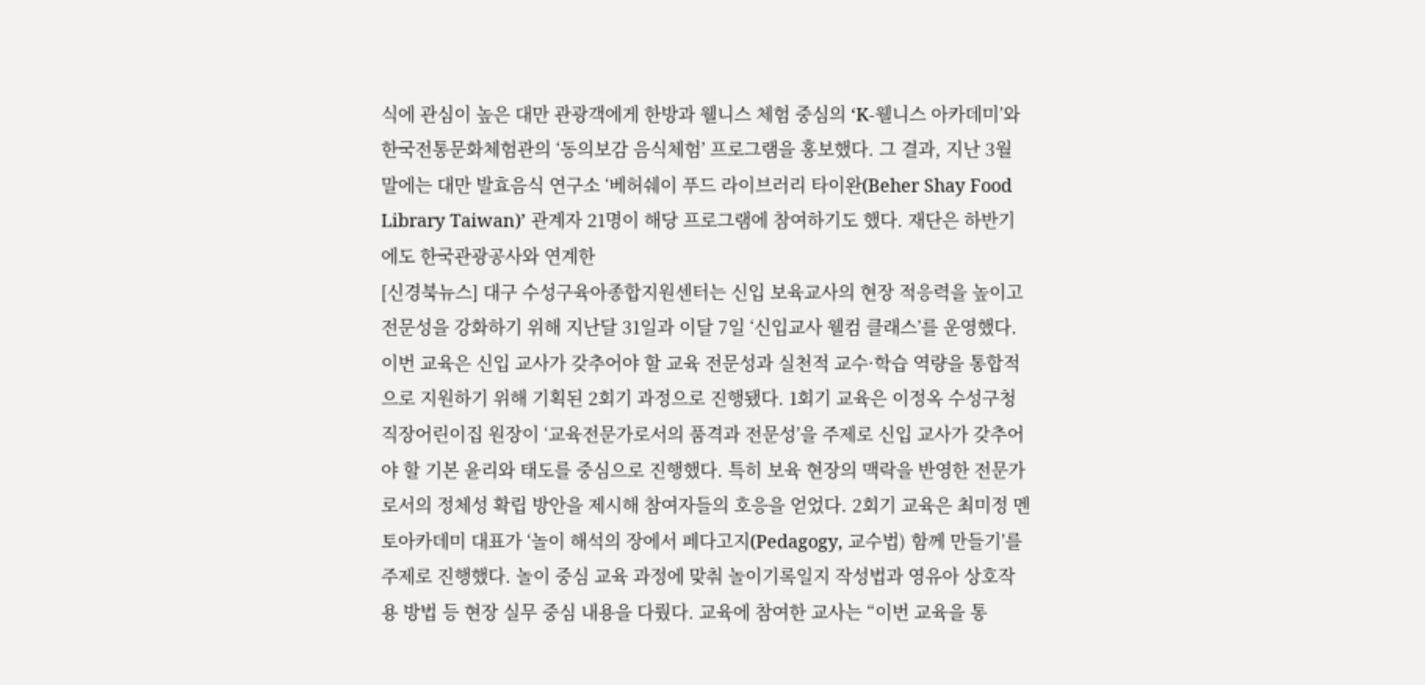식에 관심이 높은 대만 관광객에게 한방과 웰니스 체험 중심의 ‘K-웰니스 아카데미’와 한국전통문화체험관의 ‘동의보감 음식체험’ 프로그램을 홍보했다. 그 결과, 지난 3월 말에는 대만 발효음식 연구소 ‘베허쉐이 푸드 라이브러리 타이완(Beher Shay Food Library Taiwan)’ 관계자 21명이 해당 프로그램에 참여하기도 했다. 재단은 하반기에도 한국관광공사와 연계한
[신경북뉴스] 대구 수성구육아종합지원센터는 신입 보육교사의 현장 적응력을 높이고 전문성을 강화하기 위해 지난달 31일과 이달 7일 ‘신입교사 웰컴 클래스’를 운영했다. 이번 교육은 신입 교사가 갖추어야 할 교육 전문성과 실천적 교수·학습 역량을 통합적으로 지원하기 위해 기획된 2회기 과정으로 진행됐다. 1회기 교육은 이정옥 수성구청 직장어린이집 원장이 ‘교육전문가로서의 품격과 전문성’을 주제로 신입 교사가 갖추어야 할 기본 윤리와 태도를 중심으로 진행했다. 특히 보육 현장의 맥락을 반영한 전문가로서의 정체성 확립 방안을 제시해 참여자들의 호응을 얻었다. 2회기 교육은 최미정 멘토아카데미 대표가 ‘놀이 해석의 장에서 페다고지(Pedagogy, 교수법) 함께 만들기’를 주제로 진행했다. 놀이 중심 교육 과정에 맞춰 놀이기록일지 작성법과 영유아 상호작용 방법 등 현장 실무 중심 내용을 다뤘다. 교육에 참여한 교사는 “이번 교육을 통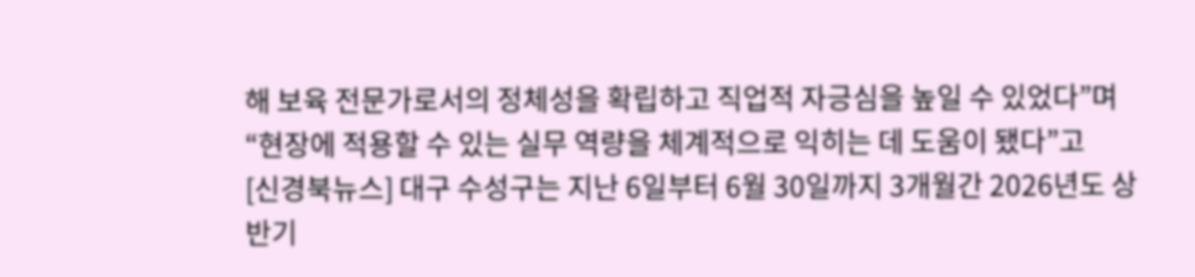해 보육 전문가로서의 정체성을 확립하고 직업적 자긍심을 높일 수 있었다”며 “현장에 적용할 수 있는 실무 역량을 체계적으로 익히는 데 도움이 됐다”고
[신경북뉴스] 대구 수성구는 지난 6일부터 6월 30일까지 3개월간 2026년도 상반기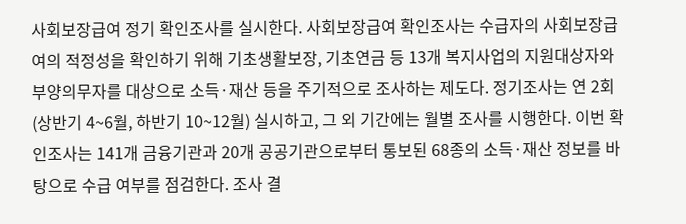사회보장급여 정기 확인조사를 실시한다. 사회보장급여 확인조사는 수급자의 사회보장급여의 적정성을 확인하기 위해 기초생활보장, 기초연금 등 13개 복지사업의 지원대상자와 부양의무자를 대상으로 소득·재산 등을 주기적으로 조사하는 제도다. 정기조사는 연 2회(상반기 4~6월, 하반기 10~12월) 실시하고, 그 외 기간에는 월별 조사를 시행한다. 이번 확인조사는 141개 금융기관과 20개 공공기관으로부터 통보된 68종의 소득·재산 정보를 바탕으로 수급 여부를 점검한다. 조사 결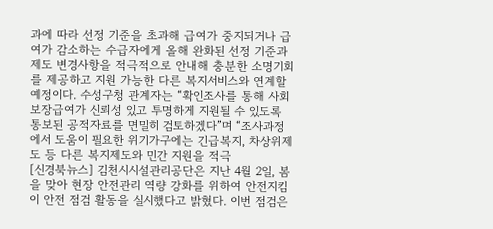과에 따라 선정 기준을 초과해 급여가 중지되거나 급여가 감소하는 수급자에게 올해 완화된 선정 기준과 제도 변경사항을 적극적으로 안내해 충분한 소명기회를 제공하고 지원 가능한 다른 복지서비스와 연계할 예정이다. 수성구청 관계자는 “확인조사를 통해 사회보장급여가 신뢰성 있고 투명하게 지원될 수 있도록 통보된 공적자료를 면밀히 검토하겠다”며 “조사과정에서 도움이 필요한 위기가구에는 긴급복지, 차상위제도 등 다른 복지제도와 민간 지원을 적극
[신경북뉴스] 김천시시설관리공단은 지난 4월 2일, 봄을 맞아 현장 안전관리 역량 강화를 위하여 안전지킴이 안전 점검 활동을 실시했다고 밝혔다. 이번 점검은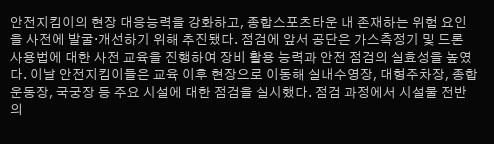안전지킴이의 현장 대응능력을 강화하고, 종합스포츠타운 내 존재하는 위험 요인을 사전에 발굴·개선하기 위해 추진됐다. 점검에 앞서 공단은 가스측정기 및 드론 사용법에 대한 사전 교육을 진행하여 장비 활용 능력과 안전 점검의 실효성을 높였다. 이날 안전지킴이들은 교육 이후 현장으로 이동해 실내수영장, 대형주차장, 종합운동장, 국궁장 등 주요 시설에 대한 점검을 실시했다. 점검 과정에서 시설물 전반의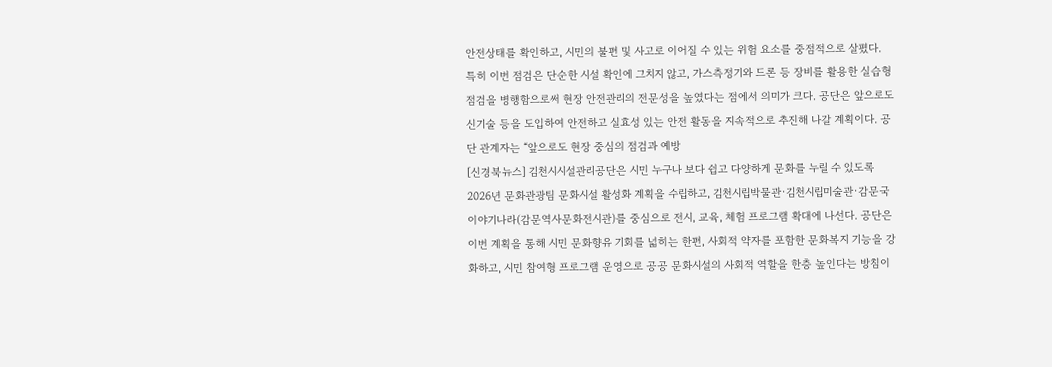안전상태를 확인하고, 시민의 불편 및 사고로 이어질 수 있는 위험 요소를 중점적으로 살폈다. 특히 이번 점검은 단순한 시설 확인에 그치지 않고, 가스측정기와 드론 등 장비를 활용한 실습형 점검을 병행함으로써 현장 안전관리의 전문성을 높였다는 점에서 의미가 크다. 공단은 앞으로도 신기술 등을 도입하여 안전하고 실효성 있는 안전 활동을 지속적으로 추진해 나갈 계획이다. 공단 관계자는 “앞으로도 현장 중심의 점검과 예방
[신경북뉴스] 김천시시설관리공단은 시민 누구나 보다 쉽고 다양하게 문화를 누릴 수 있도록 2026년 문화관광팀 문화시설 활성화 계획을 수립하고, 김천시립박물관·김천시립미술관·감문국이야기나라(감문역사문화전시관)를 중심으로 전시, 교육, 체험 프로그램 확대에 나선다. 공단은 이번 계획을 통해 시민 문화향유 기회를 넓히는 한편, 사회적 약자를 포함한 문화복지 기능을 강화하고, 시민 참여형 프로그램 운영으로 공공 문화시설의 사회적 역할을 한층 높인다는 방침이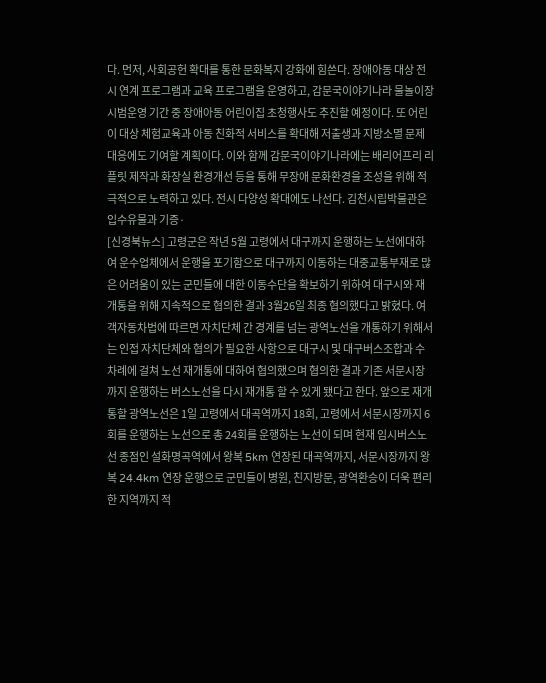다. 먼저, 사회공헌 확대를 통한 문화복지 강화에 힘쓴다. 장애아동 대상 전시 연계 프로그램과 교육 프로그램을 운영하고, 감문국이야기나라 물놀이장 시범운영 기간 중 장애아동 어린이집 초청행사도 추진할 예정이다. 또 어린이 대상 체험교육과 아동 친화적 서비스를 확대해 저출생과 지방소멸 문제 대응에도 기여할 계획이다. 이와 함께 감문국이야기나라에는 배리어프리 리플릿 제작과 화장실 환경개선 등을 통해 무장애 문화환경을 조성을 위해 적극적으로 노력하고 있다. 전시 다양성 확대에도 나선다. 김천시립박물관은 입수유물과 기증·
[신경북뉴스] 고령군은 작년 5월 고령에서 대구까지 운행하는 노선에대하여 운수업체에서 운행을 포기함으로 대구까지 이동하는 대중교통부재로 많은 어려움이 있는 군민들에 대한 이동수단을 확보하기 위하여 대구시와 재개통을 위해 지속적으로 협의한 결과 3월26일 최종 협의했다고 밝혔다. 여객자동차법에 따르면 자치단체 간 경계를 넘는 광역노선을 개통하기 위해서는 인접 자치단체와 협의가 필요한 사항으로 대구시 및 대구버스조합과 수차례에 걸쳐 노선 재개통에 대하여 협의했으며 협의한 결과 기존 서문시장까지 운행하는 버스노선을 다시 재개통 할 수 있게 됐다고 한다. 앞으로 재개통할 광역노선은 1일 고령에서 대곡역까지 18회, 고령에서 서문시장까지 6회를 운행하는 노선으로 총 24회를 운행하는 노선이 되며 현재 임시버스노선 종점인 설화명곡역에서 왕복 5km 연장된 대곡역까지, 서문시장까지 왕복 24.4km 연장 운행으로 군민들이 병원, 친지방문, 광역환승이 더욱 편리한 지역까지 적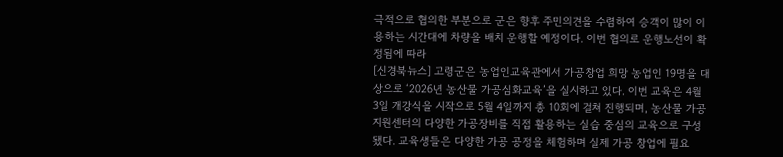극적으로 협의한 부분으로 군은 향후 주민의견을 수렴하여 승객이 많이 이용하는 시간대에 차량을 배치 운행할 예정이다. 이번 협의로 운행노선이 확정됨에 따라
[신경북뉴스] 고령군은 농업인교육관에서 가공창업 희망 농업인 19명을 대상으로 ‘2026년 농산물 가공심화교육’을 실시하고 있다. 이번 교육은 4월 3일 개강식을 시작으로 5월 4일까지 총 10회에 걸쳐 진행되며, 농산물 가공지원센터의 다양한 가공장비를 직접 활용하는 실습 중심의 교육으로 구성됐다. 교육생들은 다양한 가공 공정을 체험하며 실제 가공 창업에 필요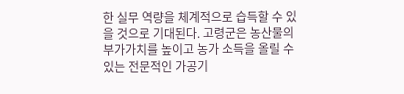한 실무 역량을 체계적으로 습득할 수 있을 것으로 기대된다. 고령군은 농산물의 부가가치를 높이고 농가 소득을 올릴 수 있는 전문적인 가공기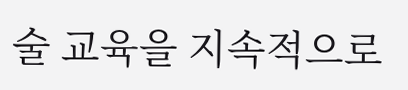술 교육을 지속적으로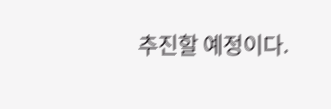추진할 예정이다.